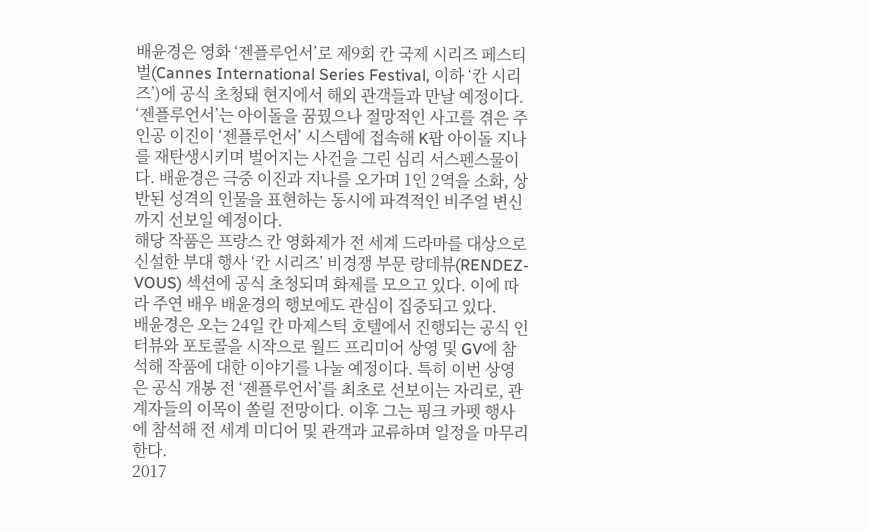배윤경은 영화 ‘젠플루언서’로 제9회 칸 국제 시리즈 페스티벌(Cannes International Series Festival, 이하 ‘칸 시리즈’)에 공식 초청돼 현지에서 해외 관객들과 만날 예정이다.
‘젠플루언서’는 아이돌을 꿈꿨으나 절망적인 사고를 겪은 주인공 이진이 ‘젠플루언서’ 시스템에 접속해 K팝 아이돌 지나를 재탄생시키며 벌어지는 사건을 그린 심리 서스펜스물이다. 배윤경은 극중 이진과 지나를 오가며 1인 2역을 소화, 상반된 성격의 인물을 표현하는 동시에 파격적인 비주얼 변신까지 선보일 예정이다.
해당 작품은 프랑스 칸 영화제가 전 세계 드라마를 대상으로 신설한 부대 행사 ‘칸 시리즈’ 비경쟁 부문 랑데뷰(RENDEZ-VOUS) 섹션에 공식 초청되며 화제를 모으고 있다. 이에 따라 주연 배우 배윤경의 행보에도 관심이 집중되고 있다.
배윤경은 오는 24일 칸 마제스틱 호텔에서 진행되는 공식 인터뷰와 포토콜을 시작으로 월드 프리미어 상영 및 GV에 참석해 작품에 대한 이야기를 나눌 예정이다. 특히 이번 상영은 공식 개봉 전 ‘젠플루언서’를 최초로 선보이는 자리로, 관계자들의 이목이 쏠릴 전망이다. 이후 그는 핑크 카펫 행사에 참석해 전 세계 미디어 및 관객과 교류하며 일정을 마무리한다.
2017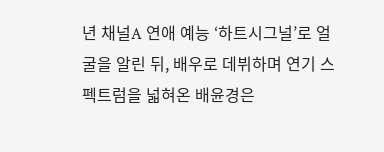년 채널A 연애 예능 ‘하트시그널’로 얼굴을 알린 뒤, 배우로 데뷔하며 연기 스펙트럼을 넓혀온 배윤경은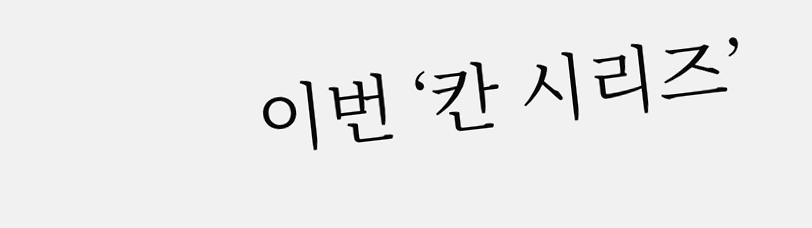이번 ‘칸 시리즈’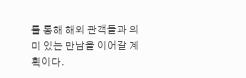를 통해 해외 관객들과 의미 있는 만남을 이어갈 계획이다.